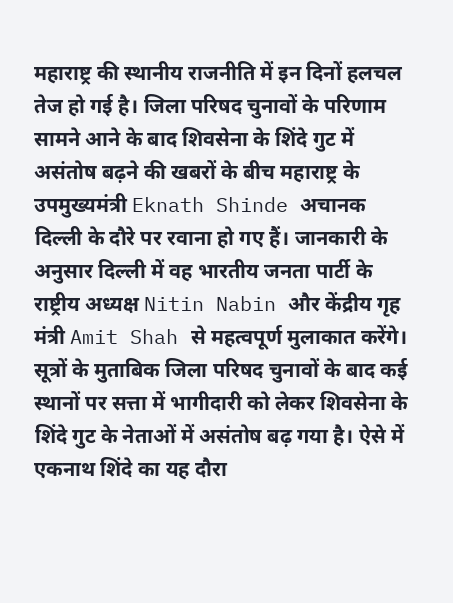महाराष्ट्र की स्थानीय राजनीति में इन दिनों हलचल तेज हो गई है। जिला परिषद चुनावों के परिणाम सामने आने के बाद शिवसेना के शिंदे गुट में असंतोष बढ़ने की खबरों के बीच महाराष्ट्र के उपमुख्यमंत्री Eknath Shinde अचानक दिल्ली के दौरे पर रवाना हो गए हैं। जानकारी के अनुसार दिल्ली में वह भारतीय जनता पार्टी के राष्ट्रीय अध्यक्ष Nitin Nabin और केंद्रीय गृह मंत्री Amit Shah से महत्वपूर्ण मुलाकात करेंगे।
सूत्रों के मुताबिक जिला परिषद चुनावों के बाद कई स्थानों पर सत्ता में भागीदारी को लेकर शिवसेना के शिंदे गुट के नेताओं में असंतोष बढ़ गया है। ऐसे में एकनाथ शिंदे का यह दौरा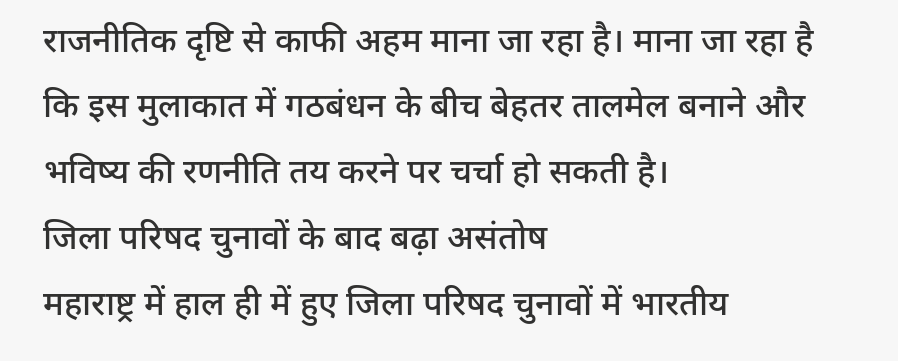राजनीतिक दृष्टि से काफी अहम माना जा रहा है। माना जा रहा है कि इस मुलाकात में गठबंधन के बीच बेहतर तालमेल बनाने और भविष्य की रणनीति तय करने पर चर्चा हो सकती है।
जिला परिषद चुनावों के बाद बढ़ा असंतोष
महाराष्ट्र में हाल ही में हुए जिला परिषद चुनावों में भारतीय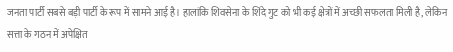जनता पार्टी सबसे बड़ी पार्टी के रूप में सामने आई है। हालांकि शिवसेना के शिंदे गुट को भी कई क्षेत्रों में अच्छी सफलता मिली है, लेकिन सत्ता के गठन में अपेक्षित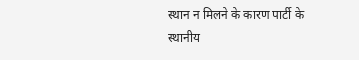स्थान न मिलने के कारण पार्टी के स्थानीय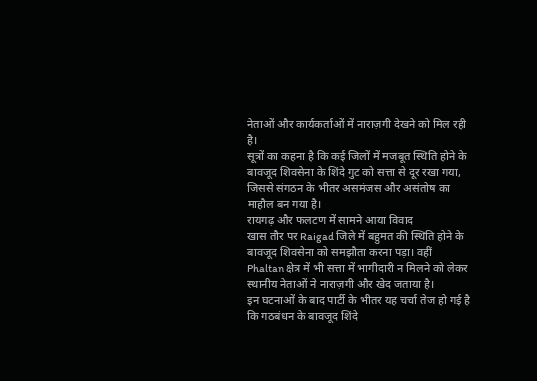नेताओं और कार्यकर्ताओं में नाराज़गी देखने को मिल रही है।
सूत्रों का कहना है कि कई जिलों में मजबूत स्थिति होने के बावजूद शिवसेना के शिंदे गुट को सत्ता से दूर रखा गया, जिससे संगठन के भीतर असमंजस और असंतोष का माहौल बन गया है।
रायगढ़ और फलटण में सामने आया विवाद
खास तौर पर Raigad जिले में बहुमत की स्थिति होने के बावजूद शिवसेना को समझौता करना पड़ा। वहीं Phaltan क्षेत्र में भी सत्ता में भागीदारी न मिलने को लेकर स्थानीय नेताओं ने नाराज़गी और खेद जताया है।
इन घटनाओं के बाद पार्टी के भीतर यह चर्चा तेज हो गई है कि गठबंधन के बावजूद शिंदे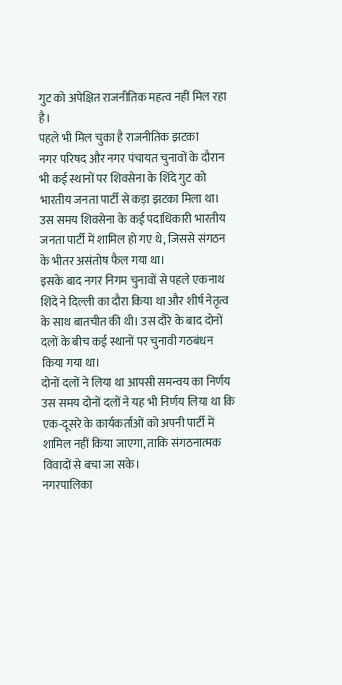गुट को अपेक्षित राजनीतिक महत्व नहीं मिल रहा है।
पहले भी मिल चुका है राजनीतिक झटका
नगर परिषद और नगर पंचायत चुनावों के दौरान भी कई स्थानों पर शिवसेना के शिंदे गुट को भारतीय जनता पार्टी से कड़ा झटका मिला था। उस समय शिवसेना के कई पदाधिकारी भारतीय जनता पार्टी में शामिल हो गए थे, जिससे संगठन के भीतर असंतोष फैल गया था।
इसके बाद नगर निगम चुनावों से पहले एकनाथ शिंदे ने दिल्ली का दौरा किया था और शीर्ष नेतृत्व के साथ बातचीत की थी। उस दौरे के बाद दोनों दलों के बीच कई स्थानों पर चुनावी गठबंधन किया गया था।
दोनों दलों ने लिया था आपसी समन्वय का निर्णय
उस समय दोनों दलों ने यह भी निर्णय लिया था कि एक-दूसरे के कार्यकर्ताओं को अपनी पार्टी में शामिल नहीं किया जाएगा, ताकि संगठनात्मक विवादों से बचा जा सके।
नगरपालिका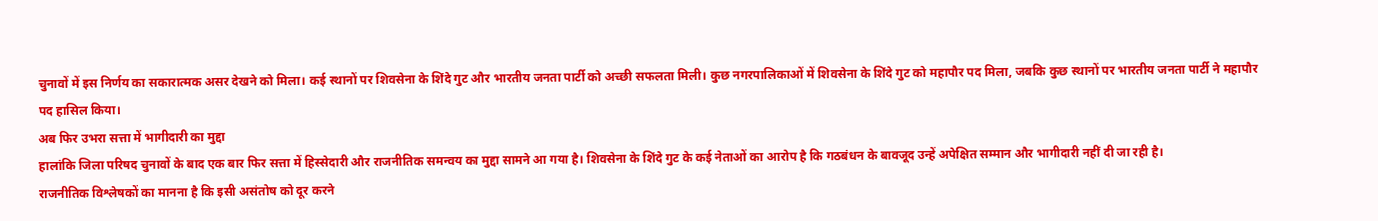चुनावों में इस निर्णय का सकारात्मक असर देखने को मिला। कई स्थानों पर शिवसेना के शिंदे गुट और भारतीय जनता पार्टी को अच्छी सफलता मिली। कुछ नगरपालिकाओं में शिवसेना के शिंदे गुट को महापौर पद मिला, जबकि कुछ स्थानों पर भारतीय जनता पार्टी ने महापौर पद हासिल किया।
अब फिर उभरा सत्ता में भागीदारी का मुद्दा
हालांकि जिला परिषद चुनावों के बाद एक बार फिर सत्ता में हिस्सेदारी और राजनीतिक समन्वय का मुद्दा सामने आ गया है। शिवसेना के शिंदे गुट के कई नेताओं का आरोप है कि गठबंधन के बावजूद उन्हें अपेक्षित सम्मान और भागीदारी नहीं दी जा रही है।
राजनीतिक विश्लेषकों का मानना है कि इसी असंतोष को दूर करने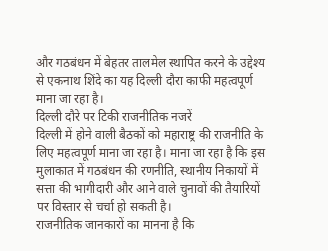और गठबंधन में बेहतर तालमेल स्थापित करने के उद्देश्य से एकनाथ शिंदे का यह दिल्ली दौरा काफी महत्वपूर्ण माना जा रहा है।
दिल्ली दौरे पर टिकी राजनीतिक नजरें
दिल्ली में होने वाली बैठकों को महाराष्ट्र की राजनीति के लिए महत्वपूर्ण माना जा रहा है। माना जा रहा है कि इस मुलाकात में गठबंधन की रणनीति, स्थानीय निकायों में सत्ता की भागीदारी और आने वाले चुनावों की तैयारियों पर विस्तार से चर्चा हो सकती है।
राजनीतिक जानकारों का मानना है कि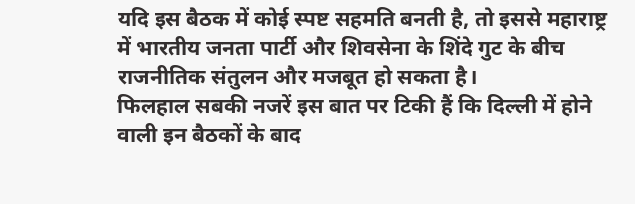यदि इस बैठक में कोई स्पष्ट सहमति बनती है, तो इससे महाराष्ट्र में भारतीय जनता पार्टी और शिवसेना के शिंदे गुट के बीच राजनीतिक संतुलन और मजबूत हो सकता है।
फिलहाल सबकी नजरें इस बात पर टिकी हैं कि दिल्ली में होने वाली इन बैठकों के बाद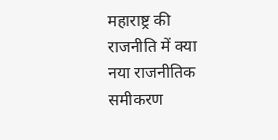महाराष्ट्र की राजनीति में क्या नया राजनीतिक समीकरण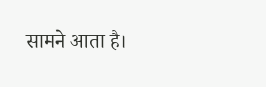सामने आता है।